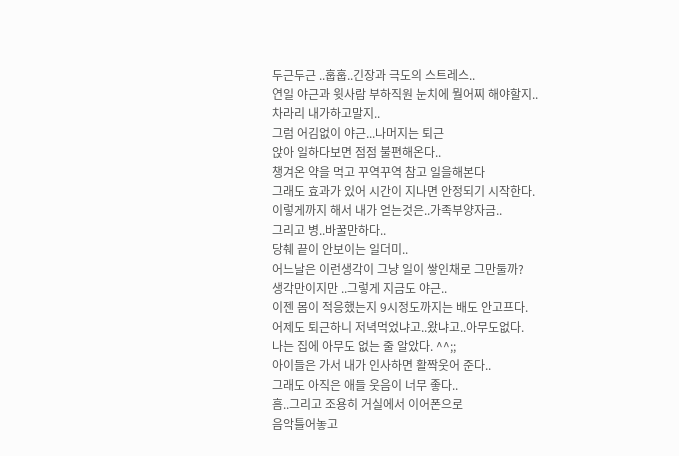두근두근 ..훕훕..긴장과 극도의 스트레스..
연일 야근과 윗사람 부하직원 눈치에 뭘어찌 해야할지..
차라리 내가하고말지..
그럼 어김없이 야근...나머지는 퇴근
앉아 일하다보면 점점 불편해온다..
챙겨온 약을 먹고 꾸역꾸역 참고 일을해본다
그래도 효과가 있어 시간이 지나면 안정되기 시작한다.
이렇게까지 해서 내가 얻는것은..가족부양자금..
그리고 병..바꿀만하다..
당췌 끝이 안보이는 일더미..
어느날은 이런생각이 그냥 일이 쌓인채로 그만둘까?
생각만이지만 ..그렇게 지금도 야근..
이젠 몸이 적응했는지 9시정도까지는 배도 안고프다.
어제도 퇴근하니 저녁먹었냐고..왔냐고..아무도없다.
나는 집에 아무도 없는 줄 알았다. ^^;;
아이들은 가서 내가 인사하면 활짝웃어 준다..
그래도 아직은 애들 웃음이 너무 좋다..
흠..그리고 조용히 거실에서 이어폰으로
음악틀어놓고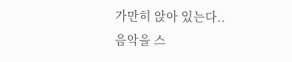가만히 앉아 있는다..
음악을 스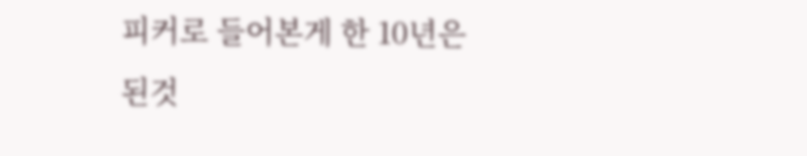피커로 들어본게 한 10년은 된것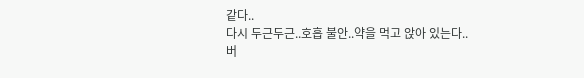같다..
다시 두근두근..호흡 불안..약을 먹고 앉아 있는다..
버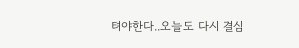텨야한다..오늘도 다시 결심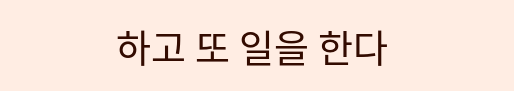하고 또 일을 한다